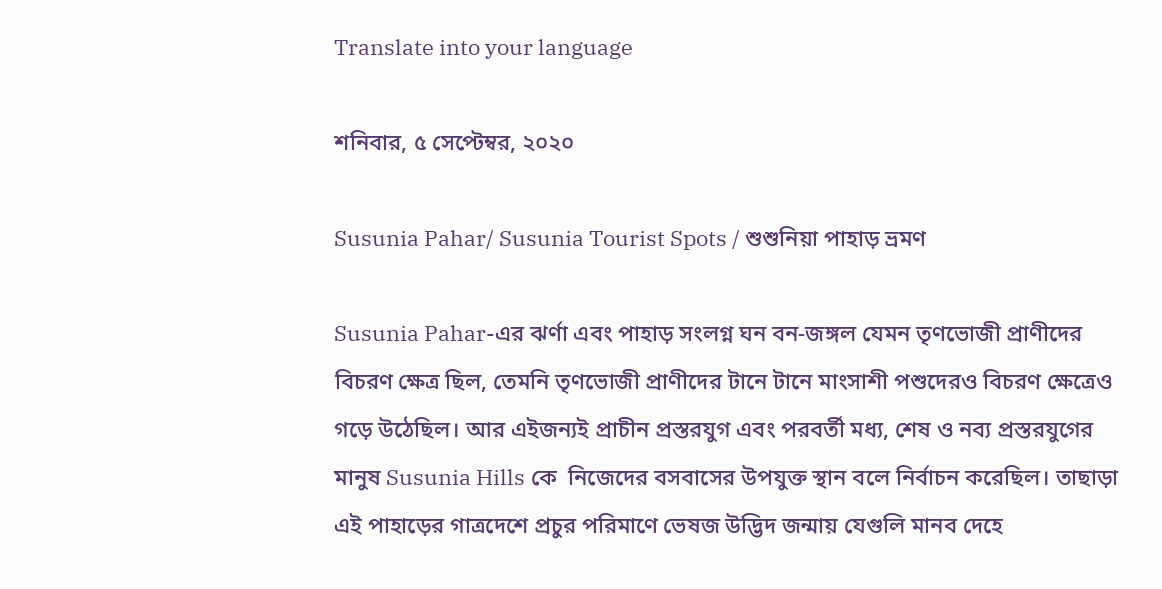Translate into your language

শনিবার, ৫ সেপ্টেম্বর, ২০২০

Susunia Pahar/ Susunia Tourist Spots / শুশুনিয়া পাহাড় ভ্রমণ

Susunia Pahar-এর ঝর্ণা এবং পাহাড় সংলগ্ন ঘন বন-জঙ্গল যেমন তৃণভোজী প্রাণীদের বিচরণ ক্ষেত্র ছিল, তেমনি তৃণভোজী প্রাণীদের টানে টানে মাংসাশী পশুদেরও বিচরণ ক্ষেত্রেও গড়ে উঠেছিল। আর এইজন্যই প্রাচীন প্রস্তরযুগ এবং পরবর্তী মধ্য, শেষ ও নব্য প্রস্তরযুগের মানুষ Susunia Hills কে  নিজেদের বসবাসের উপযুক্ত স্থান বলে নির্বাচন করেছিল। তাছাড়া এই পাহাড়ের গাত্রদেশে প্রচুর পরিমাণে ভেষজ উদ্ভিদ জন্মায় যেগুলি মানব দেহে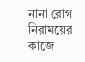নানা রোগ নিরাময়ের কাজে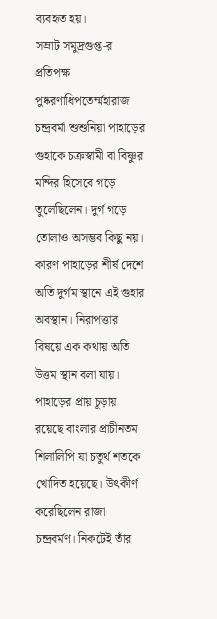ব্যবহৃত হয়।
সম্রাট সমুদ্রগুপ্ত-র প্রতিপক্ষ পুষ্করণাধিপতের্ম্মহারাজ চন্দ্রবর্মা শুশুনিয়া পাহাড়ের গুহাকে চক্রস্বামী বা বিষ্ণুর মন্দির হিসেবে গড়ে তুলেছিলেন। দুর্গ গড়ে তোলাও অসম্ভব কিছু নয়। কারণ পাহাড়ের শীর্ষ দেশে অতি দুর্গম স্থানে এই গুহার অবস্থান। নিরাপত্তার বিষয়ে এক কথায় অতি উত্তম স্থান বলা যায়। পাহাড়ের প্রায় চূড়ায় রয়েছে বাংলার প্রাচীনতম শিলালিপি যা চতুর্থ শতকে খোদিত হয়েছে। উৎকীর্ণ করেছিলেন রাজা চন্দ্রবর্মণ। নিকটেই তাঁর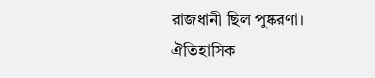রাজধানী ছিল পুষ্করণা। ঐতিহাসিক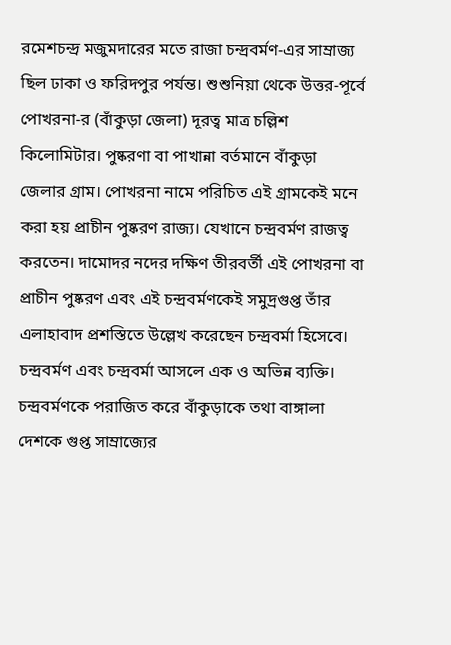রমেশচন্দ্র মজুমদারের মতে রাজা চন্দ্রবর্মণ-এর সাম্রাজ্য ছিল ঢাকা ও ফরিদপুর পর্যন্ত। শুশুনিয়া থেকে উত্তর-পূর্বে পোখরনা-র (বাঁকুড়া জেলা) দূরত্ব মাত্র চল্লিশ কিলোমিটার। পুষ্করণা বা পাখান্না বর্তমানে বাঁকুড়া জেলার গ্রাম। পোখরনা নামে পরিচিত এই গ্রামকেই মনে করা হয় প্রাচীন পুষ্করণ রাজ্য। যেখানে চন্দ্রবর্মণ রাজত্ব করতেন। দামোদর নদের দক্ষিণ তীরবর্তী এই পোখরনা বা প্রাচীন পুষ্করণ এবং এই চন্দ্রবর্মণকেই সমুদ্রগুপ্ত তাঁর এলাহাবাদ প্রশস্তিতে উল্লেখ করেছেন চন্দ্রবর্মা হিসেবে। চন্দ্রবর্মণ এবং চন্দ্রবর্মা আসলে এক ও অভিন্ন ব্যক্তি। চন্দ্রবর্মণকে পরাজিত করে বাঁকুড়াকে তথা বাঙ্গালা দেশকে গুপ্ত সাম্রাজ্যের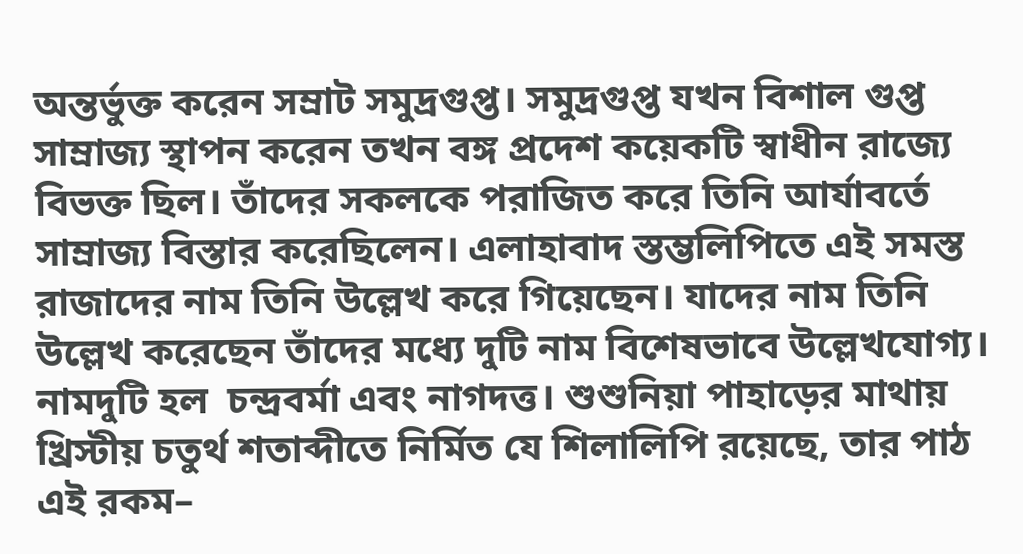অন্তর্ভুক্ত করেন সম্রাট সমুদ্রগুপ্ত। সমুদ্রগুপ্ত যখন বিশাল গুপ্ত সাম্রাজ্য স্থাপন করেন তখন বঙ্গ প্রদেশ কয়েকটি স্বাধীন রাজ্যে বিভক্ত ছিল। তাঁদের সকলকে পরাজিত করে তিনি আর্যাবর্তে সাম্রাজ্য বিস্তার করেছিলেন। এলাহাবাদ স্তম্ভলিপিতে এই সমস্ত রাজাদের নাম তিনি উল্লেখ করে গিয়েছেন। যাদের নাম তিনি উল্লেখ করেছেন তাঁদের মধ্যে দুটি নাম বিশেষভাবে উল্লেখযোগ্য। নামদুটি হল  চন্দ্রবর্মা এবং নাগদত্ত। শুশুনিয়া পাহাড়ের মাথায় খ্রিস্টীয় চতুর্থ শতাব্দীতে নির্মিত যে শিলালিপি রয়েছে, তার পাঠ এই রকম–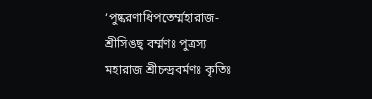‘পুষ্করণাধিপতের্ম্মহারাজ-
শ্রীসিঙছ্ বর্ম্মণঃ পুত্রস্য
মহারাজ শ্রীচন্দ্রবর্মণঃ কৃতিঃ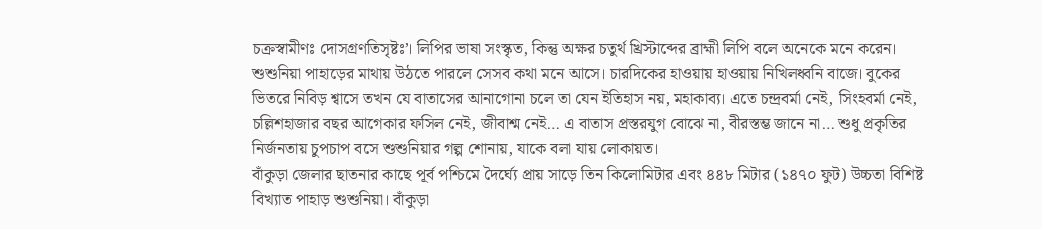চক্রস্বামীণঃ দোসগ্রণতিসৃষ্টঃ’। লিপির ভাষা সংস্কৃত, কিন্তু অক্ষর চতুর্থ খ্রিস্টাব্দের ব্রাহ্মী লিপি বলে অনেকে মনে করেন।
শুশুনিয়া পাহাড়ের মাথায় উঠতে পারলে সেসব কথা মনে আসে। চারদিকের হাওয়ায় হাওয়ায় নিখিলধ্বনি বাজে। বুকের ভিতরে নিবিড় শ্বাসে তখন যে বাতাসের আনাগোনা চলে তা যেন ইতিহাস নয়, মহাকাব্য। এতে চন্দ্রবর্মা নেই, সিংহবর্মা নেই, চল্লিশহাজার বছর আগেকার ফসিল নেই, জীবাশ্ম নেই… এ বাতাস প্রস্তরযুগ বোঝে না, বীরস্তম্ভ জানে না… শুধু প্রকৃতির নির্জনতায় চুপচাপ বসে শুশুনিয়ার গল্প শোনায়, যাকে বলা যায় লোকায়ত।
বাঁকুড়া জেলার ছাতনার কাছে পূর্ব পশ্চিমে দৈর্ঘ্যে প্রায় সাড়ে তিন কিলোমিটার এবং ৪৪৮ মিটার (১৪৭০ ফুট) উচ্চতা বিশিষ্ট বিখ্যাত পাহাড় শুশুনিয়া। বাঁকুড়া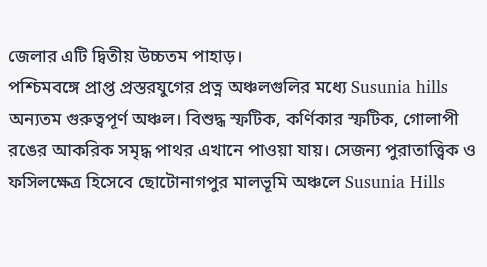জেলার এটি দ্বিতীয় উচ্চতম পাহাড়।
পশ্চিমবঙ্গে প্রাপ্ত প্রস্তরযুগের প্রত্ন অঞ্চলগুলির মধ্যে Susunia hills অন্যতম গুরুত্বপূর্ণ অঞ্চল। বিশুদ্ধ স্ফটিক, কর্ণিকার স্ফটিক, গোলাপী রঙের আকরিক সমৃদ্ধ পাথর এখানে পাওয়া যায়। সেজন্য পুরাতাত্ত্বিক ও ফসিলক্ষেত্র হিসেবে ছোটোনাগপুর মালভূমি অঞ্চলে Susunia Hills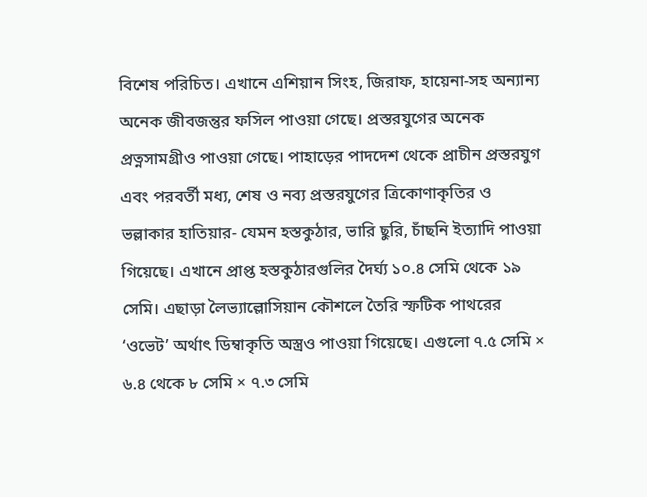বিশেষ পরিচিত। এখানে এশিয়ান সিংহ, জিরাফ, হায়েনা-সহ অন্যান্য অনেক জীবজন্তুর ফসিল পাওয়া গেছে। প্রস্তরযুগের অনেক প্রত্নসামগ্রীও পাওয়া গেছে। পাহাড়ের পাদদেশ থেকে প্রাচীন প্রস্তরযুগ এবং পরবর্তী মধ্য, শেষ ও নব্য প্রস্তরযুগের ত্রিকোণাকৃতির ও ভল্লাকার হাতিয়ার- যেমন হস্তকুঠার, ভারি ছুরি, চাঁছনি ইত্যাদি পাওয়া গিয়েছে। এখানে প্রাপ্ত হস্তকুঠারগুলির দৈর্ঘ্য ১০.৪ সেমি থেকে ১৯ সেমি। এছাড়া লৈভ্যাল্লোসিয়ান কৌশলে তৈরি স্ফটিক পাথরের ‘ওভেট’ অর্থাৎ ডিম্বাকৃতি অস্ত্রও পাওয়া গিয়েছে। এগুলো ৭.৫ সেমি × ৬.৪ থেকে ৮ সেমি × ৭.৩ সেমি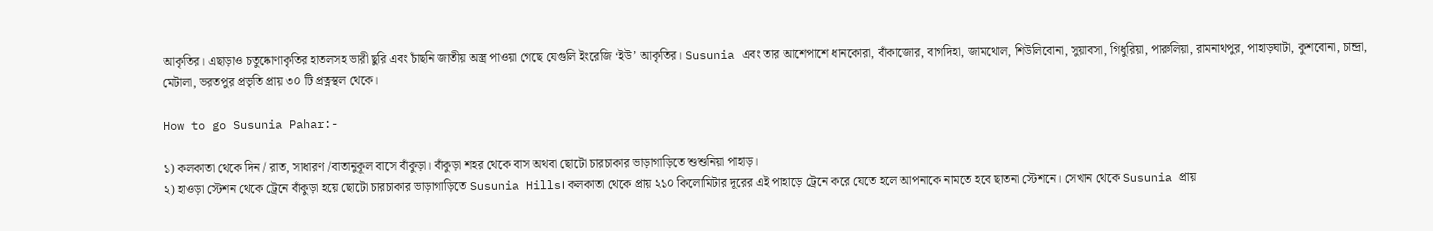আকৃতির। এছাড়াও চতুষ্কোণাকৃতির হাতলসহ ভারী ছুরি এবং চাঁছনি জাতীয় অস্ত্র পাওয়া গেছে যেগুলি ইংরেজি ‘ইউ’ আকৃতির। Susunia এবং তার আশেপাশে ধানকোরা, বাঁকাজোর, বাগদিহা, জামথোল, শিউলিবোনা, সুয়াবসা, গিধুরিয়া, পারুলিয়া, রামনাথপুর, পাহাড়ঘাটা, কুশবোনা, চান্দ্রা, মেটালা, ভরতপুর প্রভৃতি প্রায় ৩০ টি প্রত্নস্থল থেকে।

How to go Susunia Pahar:-

১) কলকাতা থেকে দিন / রাত, সাধারণ /বাতানুকূল বাসে বাঁকুড়া। বাঁকুড়া শহর থেকে বাস অথবা ছোটো চারচাকার ভাড়াগাড়িতে শুশুনিয়া পাহাড়।
২) হাওড়া স্টেশন থেকে ট্রেনে বাঁকুড়া হয়ে ছোটো চারচাকার ভাড়াগাড়িতে Susunia Hills। কলকাতা থেকে প্রায় ২১০ কিলোমিটার দূরের এই পাহাড়ে ট্রেনে করে যেতে হলে আপনাকে নামতে হবে ছাতনা স্টেশনে। সেখান থেকে Susunia প্রায়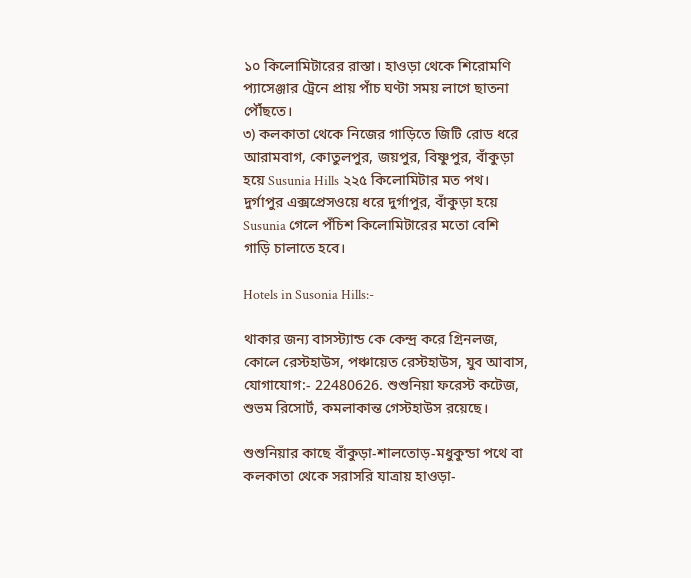১০ কিলোমিটারের রাস্তা। হাওড়া থেকে শিরোমণি প্যাসেঞ্জার ট্রেনে প্রায় পাঁচ ঘণ্টা সময় লাগে ছাতনা পৌঁছতে।
৩) কলকাতা থেকে নিজের গাড়িতে জিটি রোড ধরে আরামবাগ, কোতুলপুর, জয়পুর, বিষ্ণুপুর, বাঁকুড়া হয়ে Susunia Hills ২২৫ কিলোমিটার মত পথ। দুর্গাপুর এক্সপ্রেসওয়ে ধরে দুর্গাপুর, বাঁকুড়া হয়ে Susunia গেলে পঁচিশ কিলোমিটারের মতো বেশি গাড়ি চালাতে হবে।

Hotels in Susonia Hills:-

থাকার জন্য বাসস্ট্যান্ড কে কেন্দ্র করে গ্রিনলজ, কোলে রেস্টহাউস, পঞ্চায়েত রেস্টহাউস, যুব আবাস, যোগাযোগ:- 22480626. শুশুনিয়া ফরেস্ট কটেজ, শুভম রিসোর্ট, কমলাকান্ত গেস্টহাউস রয়েছে।

শুশুনিয়ার কাছে বাঁকুড়া-শালতোড়-মধুকুন্ডা পথে বা কলকাতা থেকে সরাসরি যাত্রায় হাওড়া-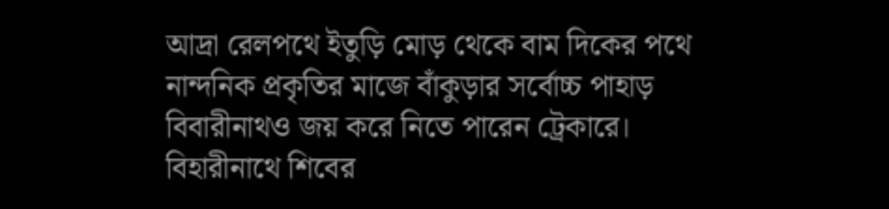আদ্রা রেলপথে ইতুড়ি মোড় থেকে বাম দিকের পথে নান্দনিক প্রকৃতির মাজে বাঁকুড়ার সর্বোচ্চ পাহাড় বিবারীনাথও জয় করে নিতে পারেন ট্রেকারে। বিহারীনাথে শিবের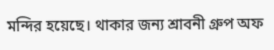মন্দির হয়েছে। থাকার জন্য শ্রাবনী গ্রুপ অফ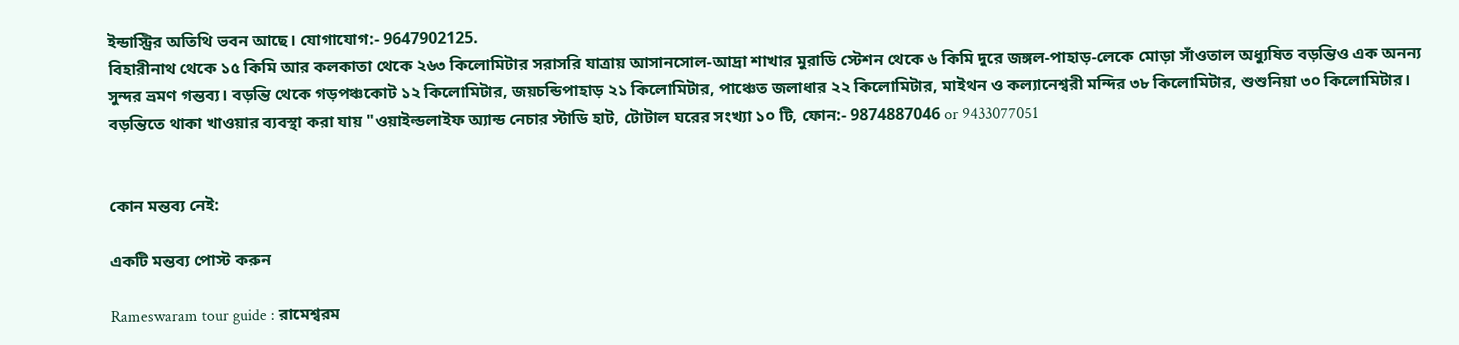ইন্ডাস্ট্রির অতিথি ভবন আছে। যোগাযোগ:- 9647902125.
বিহারীনাথ থেকে ১৫ কিমি আর কলকাতা থেকে ২৬৩ কিলোমিটার সরাসরি যাত্রায় আসানসোল-আদ্রা শাখার মুরাডি স্টেশন থেকে ৬ কিমি দুরে জঙ্গল-পাহাড়-লেকে মোড়া সাঁওতাল অধ্যুষিত বড়ন্তিও এক অনন্য সুন্দর ভ্রমণ গন্তব্য। বড়ন্তি থেকে গড়পঞ্চকোট ১২ কিলোমিটার, জয়চন্ডিপাহাড় ২১ কিলোমিটার, পাঞ্চেত জলাধার ২২ কিলোমিটার, মাইথন ও কল্যানেশ্বরী মন্দির ৩৮ কিলোমিটার, শুশুনিয়া ৩০ কিলোমিটার।  বড়ন্তিতে থাকা খাওয়ার ব্যবস্থা করা যায় "ওয়াইল্ডলাইফ অ্যান্ড নেচার স্টাডি হাট, টোটাল ঘরের সংখ্যা ১০ টি, ফোন:- 9874887046 or 9433077051


কোন মন্তব্য নেই:

একটি মন্তব্য পোস্ট করুন

Rameswaram tour guide : রামেশ্বরম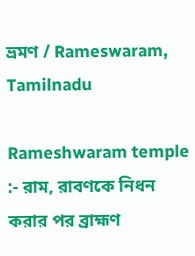ভ্রমণ / Rameswaram, Tamilnadu

Rameshwaram temple :- রাম, রাবণকে নিধন করার পর ব্রাহ্মণ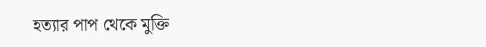হত্যার পাপ থেকে মুক্তি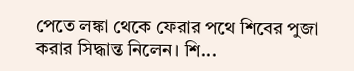পেতে লঙ্কা থেকে ফেরার পথে শিবের পুজা করার সিদ্ধান্ত নিলেন। শি...